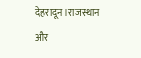देहरादून।राजस्थान और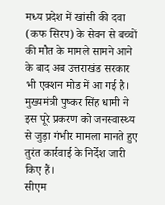मध्य प्रदेश में खांसी की दवा (कफ सिरप) के सेवन से बच्चों की मौत के मामले सामने आने के बाद अब उत्तराखंड सरकार भी एक्शन मोड में आ गई है। मुख्यमंत्री पुष्कर सिंह धामी ने इस पूरे प्रकरण को जनस्वास्थ्य से जुड़ा गंभीर मामला मानते हुए तुरंत कार्रवाई के निर्देश जारी किए हैं।
सीएम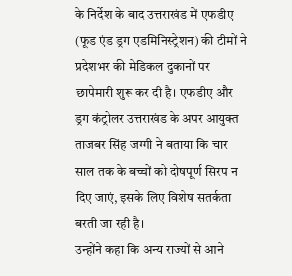के निर्देश के बाद उत्तराखंड में एफडीए (फूड एंड ड्रग एडमिनिस्ट्रेशन) की टीमों ने प्रदेशभर की मेडिकल दुकानों पर छापेमारी शुरू कर दी है। एफडीए और ड्रग कंट्रोलर उत्तराखंड के अपर आयुक्त ताजबर सिंह जग्गी ने बताया कि चार साल तक के बच्चों को दोषपूर्ण सिरप न दिए जाएं, इसके लिए विशेष सतर्कता बरती जा रही है।
उन्होंने कहा कि अन्य राज्यों से आने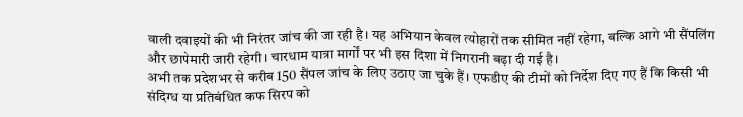वाली दवाइयों की भी निरंतर जांच की जा रही है। यह अभियान केवल त्योहारों तक सीमित नहीं रहेगा, बल्कि आगे भी सैंपलिंग और छापेमारी जारी रहेगी। चारधाम यात्रा मार्गों पर भी इस दिशा में निगरानी बढ़ा दी गई है।
अभी तक प्रदेशभर से करीब 150 सैंपल जांच के लिए उठाए जा चुके हैं। एफडीए की टीमों को निर्देश दिए गए हैं कि किसी भी संदिग्ध या प्रतिबंधित कफ सिरप को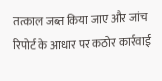तत्काल जब्त किया जाए और जांच रिपोर्ट के आधार पर कठोर कार्रवाई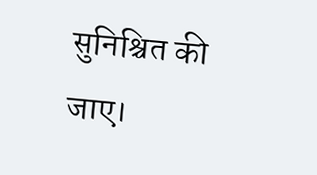सुनिश्चित की जाए।